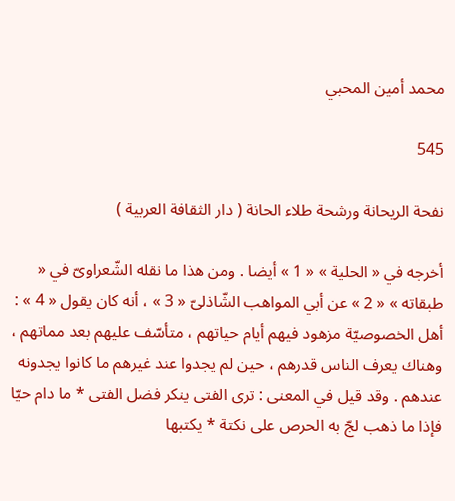محمد أمين المحبي

545

نفحة الريحانة ورشحة طلاء الحانة ( دار الثقافة العربية )

أخرجه في « الحلية » « 1 » أيضا . ومن هذا ما نقله الشّعراوىّ في « طبقاته » « 2 » عن أبي المواهب الشّاذلىّ « 3 » ، أنه كان يقول « 4 » : أهل الخصوصيّة مزهود فيهم أيام حياتهم ، متأسّف عليهم بعد مماتهم ، وهناك يعرف الناس قدرهم ، حين لم يجدوا عند غيرهم ما كانوا يجدونه عندهم . وقد قيل في المعنى : ترى الفتى ينكر فضل الفتى * ما دام حيّا فإذا ما ذهب لجّ به الحرص على نكتة * يكتبها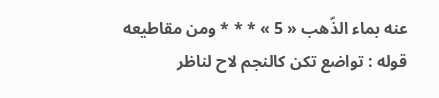عنه بماء الذّهب « 5 » * * * ومن مقاطيعه قوله : تواضع تكن كالنجم لاح لناظر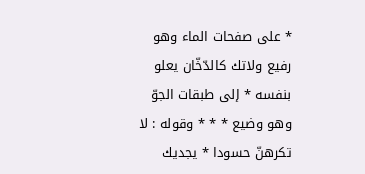* على صفحات الماء وهو رفيع ولاتك كالدّخّان يعلو بنفسه * إلى طبقات الجوّ وهو وضيع * * * وقوله : لا تكرهنّ حسودا * يجديك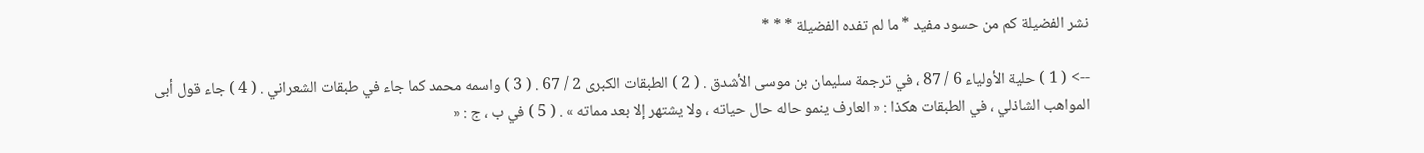نشر الفضيلة كم من حسود مفيد * ما لم تفده الفضيلة * * *

--> ( 1 ) حلية الأولياء 6 / 87 ، في ترجمة سليمان بن موسى الأشدق . ( 2 ) الطبقات الكبرى 2 / 67 . ( 3 ) واسمه محمد كما جاء في طبقات الشعراني . ( 4 ) جاء قول أبى المواهب الشاذلي ، في الطبقات هكذا : « العارف ينمو حاله حال حياته ، ولا يشتهر إلا بعد مماته » . ( 5 ) في ب ، ج : «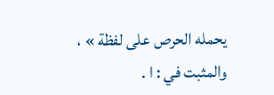يحمله الحرص على لفظة » ، والمثبت في : ا .